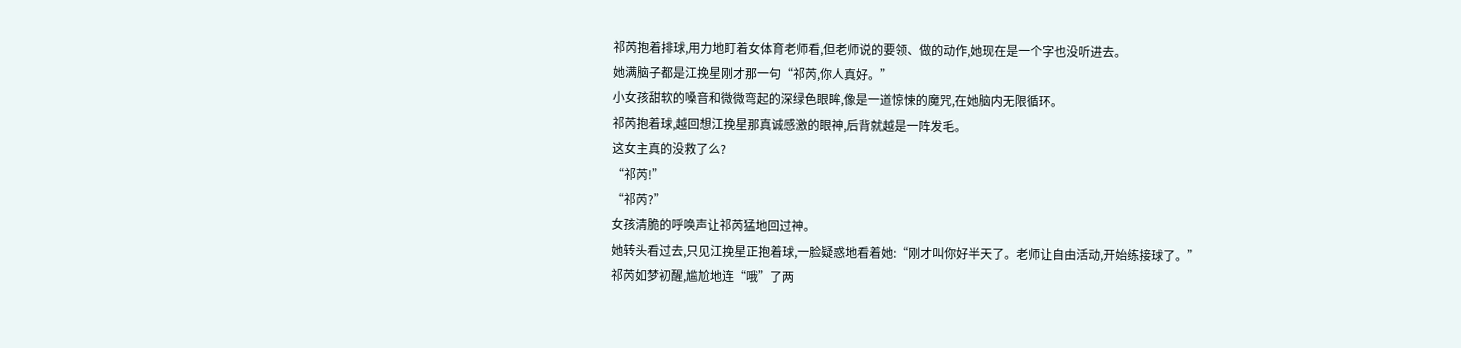祁芮抱着排球,用力地盯着女体育老师看,但老师说的要领、做的动作,她现在是一个字也没听进去。
她满脑子都是江挽星刚才那一句“祁芮,你人真好。”
小女孩甜软的嗓音和微微弯起的深绿色眼眸,像是一道惊悚的魔咒,在她脑内无限循环。
祁芮抱着球,越回想江挽星那真诚感激的眼神,后背就越是一阵发毛。
这女主真的没救了么?
“祁芮!”
“祁芮?”
女孩清脆的呼唤声让祁芮猛地回过神。
她转头看过去,只见江挽星正抱着球,一脸疑惑地看着她:“刚才叫你好半天了。老师让自由活动,开始练接球了。”
祁芮如梦初醒,尴尬地连“哦”了两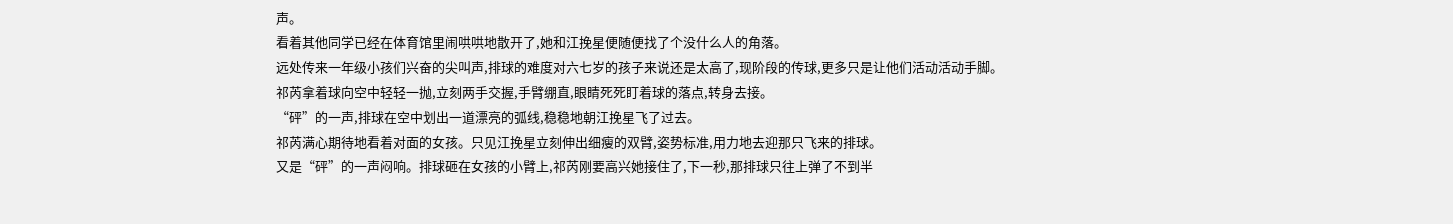声。
看着其他同学已经在体育馆里闹哄哄地散开了,她和江挽星便随便找了个没什么人的角落。
远处传来一年级小孩们兴奋的尖叫声,排球的难度对六七岁的孩子来说还是太高了,现阶段的传球,更多只是让他们活动活动手脚。
祁芮拿着球向空中轻轻一抛,立刻两手交握,手臂绷直,眼睛死死盯着球的落点,转身去接。
“砰”的一声,排球在空中划出一道漂亮的弧线,稳稳地朝江挽星飞了过去。
祁芮满心期待地看着对面的女孩。只见江挽星立刻伸出细瘦的双臂,姿势标准,用力地去迎那只飞来的排球。
又是“砰”的一声闷响。排球砸在女孩的小臂上,祁芮刚要高兴她接住了,下一秒,那排球只往上弹了不到半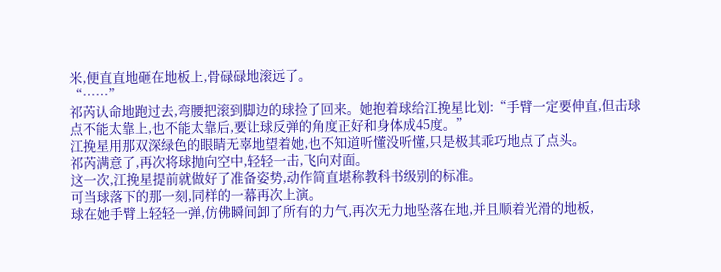米,便直直地砸在地板上,骨碌碌地滚远了。
“……”
祁芮认命地跑过去,弯腰把滚到脚边的球捡了回来。她抱着球给江挽星比划:“手臂一定要伸直,但击球点不能太靠上,也不能太靠后,要让球反弹的角度正好和身体成45度。”
江挽星用那双深绿色的眼睛无辜地望着她,也不知道听懂没听懂,只是极其乖巧地点了点头。
祁芮满意了,再次将球抛向空中,轻轻一击,飞向对面。
这一次,江挽星提前就做好了准备姿势,动作简直堪称教科书级别的标准。
可当球落下的那一刻,同样的一幕再次上演。
球在她手臂上轻轻一弹,仿佛瞬间卸了所有的力气,再次无力地坠落在地,并且顺着光滑的地板,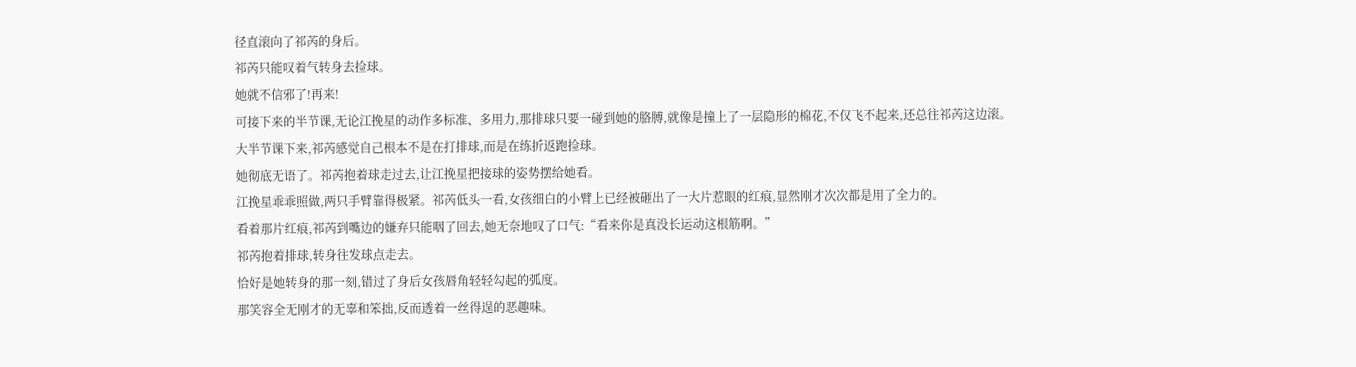径直滚向了祁芮的身后。
祁芮只能叹着气转身去捡球。
她就不信邪了!再来!
可接下来的半节课,无论江挽星的动作多标准、多用力,那排球只要一碰到她的胳膊,就像是撞上了一层隐形的棉花,不仅飞不起来,还总往祁芮这边滚。
大半节课下来,祁芮感觉自己根本不是在打排球,而是在练折返跑捡球。
她彻底无语了。祁芮抱着球走过去,让江挽星把接球的姿势摆给她看。
江挽星乖乖照做,两只手臂靠得极紧。祁芮低头一看,女孩细白的小臂上已经被砸出了一大片惹眼的红痕,显然刚才次次都是用了全力的。
看着那片红痕,祁芮到嘴边的嫌弃只能咽了回去,她无奈地叹了口气:“看来你是真没长运动这根筋啊。”
祁芮抱着排球,转身往发球点走去。
恰好是她转身的那一刻,错过了身后女孩唇角轻轻勾起的弧度。
那笑容全无刚才的无辜和笨拙,反而透着一丝得逞的恶趣味。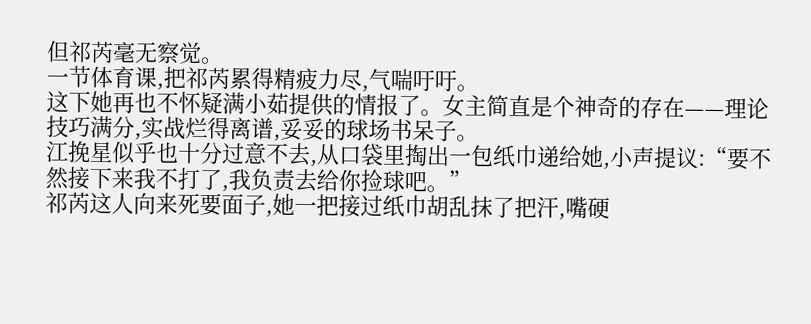但祁芮毫无察觉。
一节体育课,把祁芮累得精疲力尽,气喘吁吁。
这下她再也不怀疑满小茹提供的情报了。女主简直是个神奇的存在——理论技巧满分,实战烂得离谱,妥妥的球场书呆子。
江挽星似乎也十分过意不去,从口袋里掏出一包纸巾递给她,小声提议:“要不然接下来我不打了,我负责去给你捡球吧。”
祁芮这人向来死要面子,她一把接过纸巾胡乱抹了把汗,嘴硬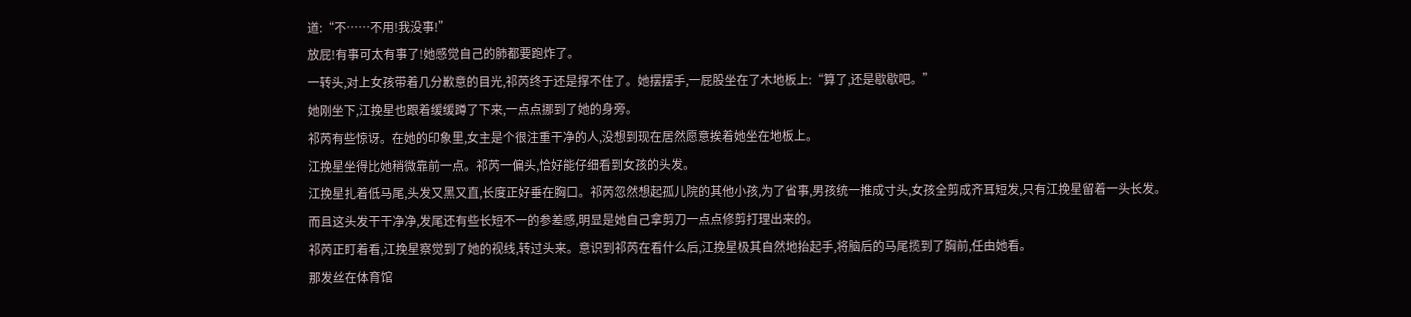道:“不……不用!我没事!”
放屁!有事可太有事了!她感觉自己的肺都要跑炸了。
一转头,对上女孩带着几分歉意的目光,祁芮终于还是撑不住了。她摆摆手,一屁股坐在了木地板上:“算了,还是歇歇吧。”
她刚坐下,江挽星也跟着缓缓蹲了下来,一点点挪到了她的身旁。
祁芮有些惊讶。在她的印象里,女主是个很注重干净的人,没想到现在居然愿意挨着她坐在地板上。
江挽星坐得比她稍微靠前一点。祁芮一偏头,恰好能仔细看到女孩的头发。
江挽星扎着低马尾,头发又黑又直,长度正好垂在胸口。祁芮忽然想起孤儿院的其他小孩,为了省事,男孩统一推成寸头,女孩全剪成齐耳短发,只有江挽星留着一头长发。
而且这头发干干净净,发尾还有些长短不一的参差感,明显是她自己拿剪刀一点点修剪打理出来的。
祁芮正盯着看,江挽星察觉到了她的视线,转过头来。意识到祁芮在看什么后,江挽星极其自然地抬起手,将脑后的马尾揽到了胸前,任由她看。
那发丝在体育馆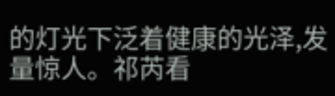的灯光下泛着健康的光泽,发量惊人。祁芮看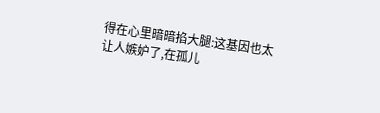得在心里暗暗掐大腿:这基因也太让人嫉妒了,在孤儿